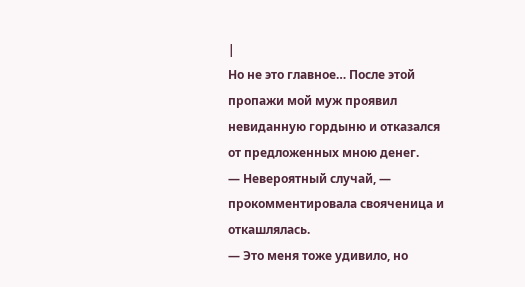|
Но не это главное… После этой пропажи мой муж проявил невиданную гордыню и отказался от предложенных мною денег.
— Невероятный случай, — прокомментировала свояченица и откашлялась.
— Это меня тоже удивило, но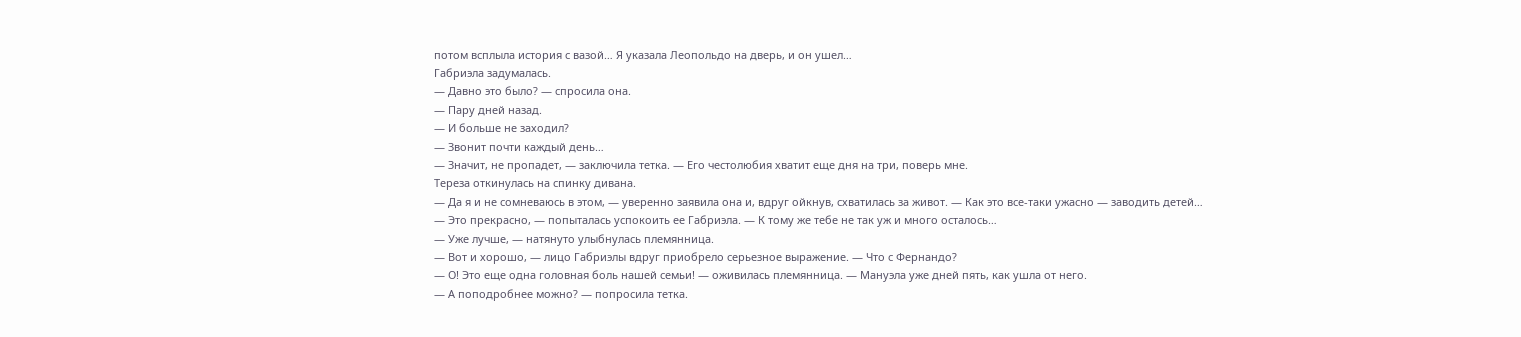потом всплыла история с вазой… Я указала Леопольдо на дверь, и он ушел…
Габриэла задумалась.
— Давно это было? — спросила она.
— Пару дней назад.
— И больше не заходил?
— Звонит почти каждый день…
— Значит, не пропадет, — заключила тетка. — Его честолюбия хватит еще дня на три, поверь мне.
Тереза откинулась на спинку дивана.
— Да я и не сомневаюсь в этом, — уверенно заявила она и, вдруг ойкнув, схватилась за живот. — Как это все-таки ужасно — заводить детей…
— Это прекрасно, — попыталась успокоить ее Габриэла. — К тому же тебе не так уж и много осталось…
— Уже лучше, — натянуто улыбнулась племянница.
— Вот и хорошо, — лицо Габриэлы вдруг приобрело серьезное выражение. — Что с Фернандо?
— О! Это еще одна головная боль нашей семьи! — оживилась племянница. — Мануэла уже дней пять, как ушла от него.
— А поподробнее можно? — попросила тетка.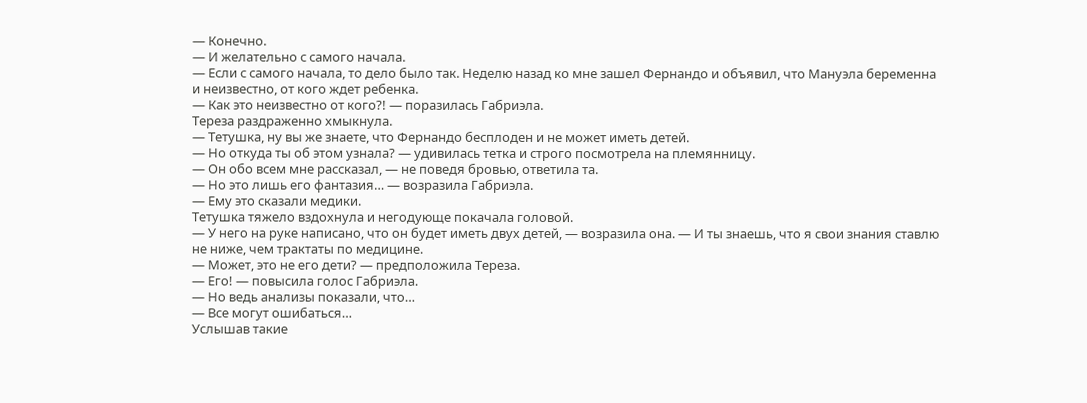— Конечно.
— И желательно с самого начала.
— Если с самого начала, то дело было так. Неделю назад ко мне зашел Фернандо и объявил, что Мануэла беременна и неизвестно, от кого ждет ребенка.
— Как это неизвестно от кого?! — поразилась Габриэла.
Тереза раздраженно хмыкнула.
— Тетушка, ну вы же знаете, что Фернандо бесплоден и не может иметь детей.
— Но откуда ты об этом узнала? — удивилась тетка и строго посмотрела на племянницу.
— Он обо всем мне рассказал, — не поведя бровью, ответила та.
— Но это лишь его фантазия… — возразила Габриэла.
— Ему это сказали медики.
Тетушка тяжело вздохнула и негодующе покачала головой.
— У него на руке написано, что он будет иметь двух детей, — возразила она. — И ты знаешь, что я свои знания ставлю не ниже, чем трактаты по медицине.
— Может, это не его дети? — предположила Тереза.
— Его! — повысила голос Габриэла.
— Но ведь анализы показали, что…
— Все могут ошибаться…
Услышав такие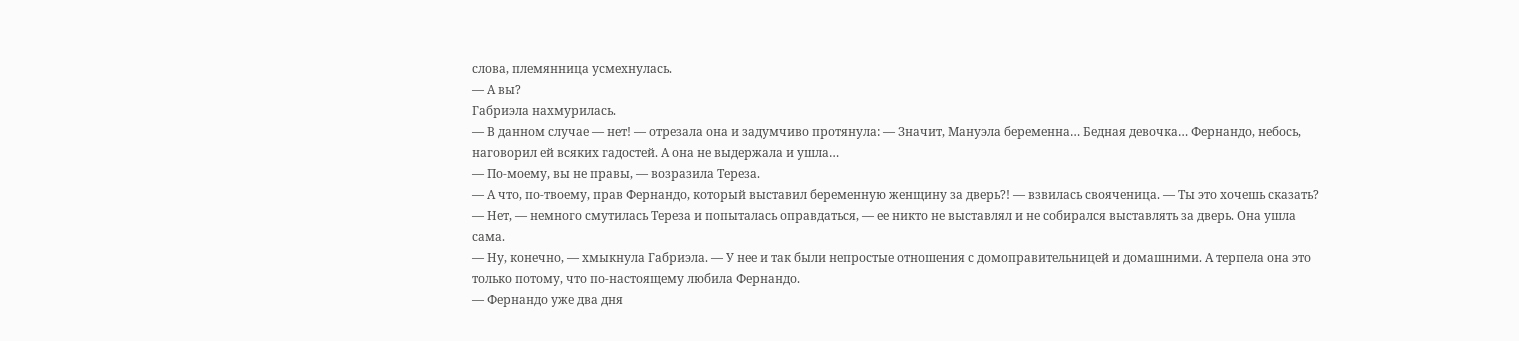слова, племянница усмехнулась.
— А вы?
Габриэла нахмурилась.
— В данном случае — нет! — отрезала она и задумчиво протянула: — Значит, Мануэла беременна… Бедная девочка… Фернандо, небось, наговорил ей всяких гадостей. А она не выдержала и ушла…
— По-моему, вы не правы, — возразила Тереза.
— А что, по-твоему, прав Фернандо, который выставил беременную женщину за дверь?! — взвилась свояченица. — Ты это хочешь сказать?
— Нет, — немного смутилась Тереза и попыталась оправдаться, — ее никто не выставлял и не собирался выставлять за дверь. Она ушла сама.
— Ну, конечно, — хмыкнула Габриэла. — У нее и так были непростые отношения с домоправительницей и домашними. А терпела она это только потому, что по-настоящему любила Фернандо.
— Фернандо уже два дня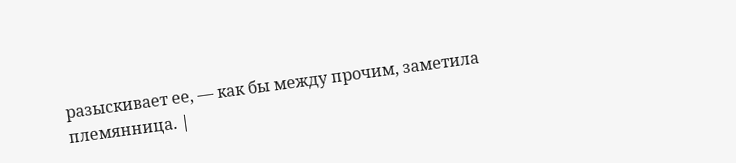разыскивает ее, — как бы между прочим, заметила племянница. |